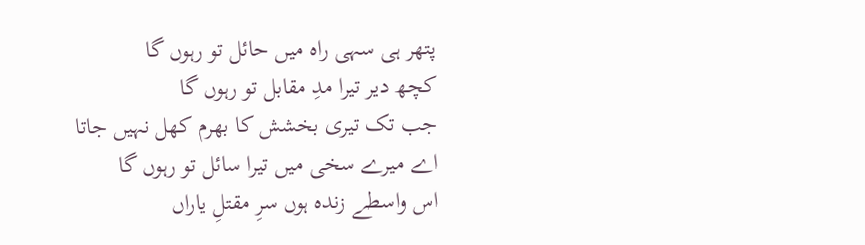پتھر ہی سہی راہ میں حائل تو رہوں گا
کچھ دیر تیرا مدِ مقابل تو رہوں گا
جب تک تیری بخشش کا بھرم کھل نہیں جاتا
اے میرے سخی میں تیرا سائل تو رہوں گا
اس واسطے زندہ ہوں سرِ مقتلِ یاراں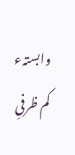وابستہء کم ظرفیِ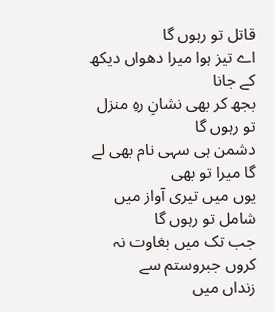قاتل تو رہوں گا
اے تیز ہوا میرا دھواں دیکھ کے جانا
بجھ کر بھی نشانِ رہِ منزل تو رہوں گا
دشمن ہی سہی نام بھی لے گا میرا تو بھی
یوں میں تیری آواز میں شامل تو رہوں گا
جب تک میں بغاوت نہ کروں جبروستم سے
زنداں میں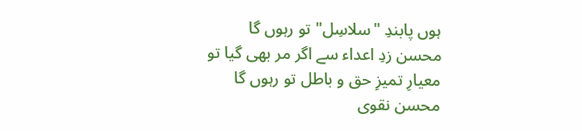ہوں پابندِ "سلاسِل" تو رہوں گا
محسن زدِ اعداء سے اگر مر بھی گیا تو
معیارِ تمیزِ حق و باطل تو رہوں گا
محسن نقوی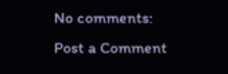No comments:
Post a Comment